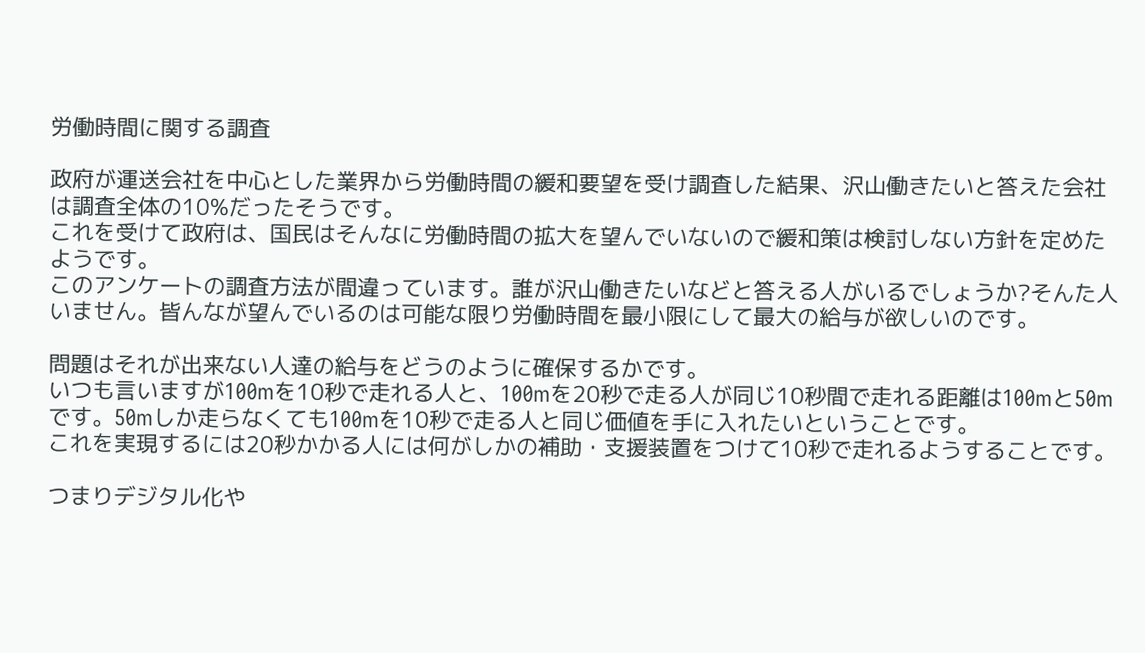労働時間に関する調査

政府が運送会社を中心とした業界から労働時間の緩和要望を受け調査した結果、沢山働きたいと答えた会社は調査全体の10%だったそうです。
これを受けて政府は、国民はそんなに労働時間の拡大を望んでいないので緩和策は検討しない方針を定めたようです。
このアンケートの調査方法が間違っています。誰が沢山働きたいなどと答える人がいるでしょうか?そんた人いません。皆んなが望んでいるのは可能な限り労働時間を最小限にして最大の給与が欲しいのです。

問題はそれが出来ない人達の給与をどうのように確保するかです。
いつも言いますが100mを10秒で走れる人と、100mを20秒で走る人が同じ10秒間で走れる距離は100mと50mです。50mしか走らなくても100mを10秒で走る人と同じ価値を手に入れたいということです。
これを実現するには20秒かかる人には何がしかの補助・支援装置をつけて10秒で走れるようすることです。

つまりデジタル化や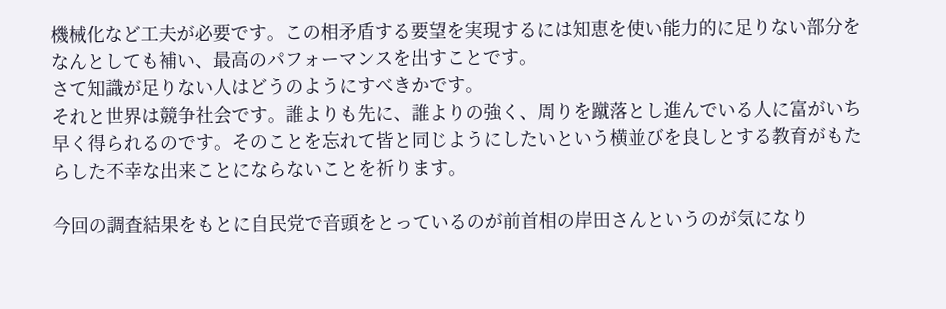機械化など工夫が必要です。この相矛盾する要望を実現するには知恵を使い能力的に足りない部分をなんとしても補い、最高のパフォーマンスを出すことです。
さて知識が足りない人はどうのようにすべきかです。
それと世界は競争社会です。誰よりも先に、誰よりの強く、周りを蹴落とし進んでいる人に富がいち早く得られるのです。そのことを忘れて皆と同じようにしたいという横並びを良しとする教育がもたらした不幸な出来ことにならないことを祈ります。

今回の調査結果をもとに自民党で音頭をとっているのが前首相の岸田さんというのが気になり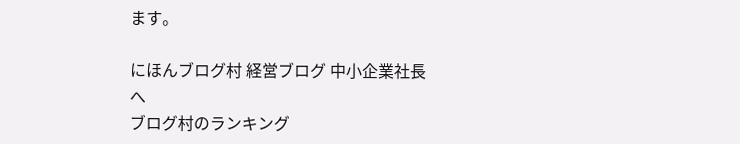ます。

にほんブログ村 経営ブログ 中小企業社長へ
ブログ村のランキング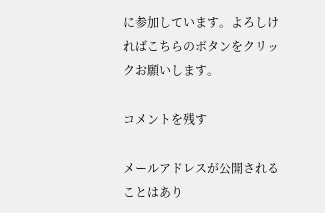に参加しています。よろしければこちらのボタンをクリックお願いします。

コメントを残す

メールアドレスが公開されることはあり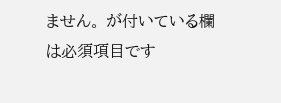ません。 が付いている欄は必須項目です